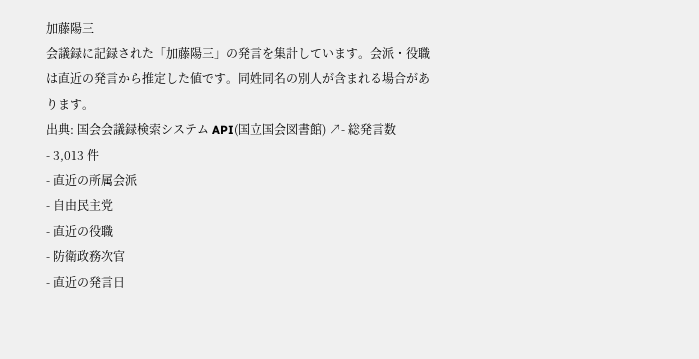加藤陽三
会議録に記録された「加藤陽三」の発言を集計しています。会派・役職は直近の発言から推定した値です。同姓同名の別人が含まれる場合があります。
出典: 国会会議録検索システム API(国立国会図書館) ↗- 総発言数
- 3,013 件
- 直近の所属会派
- 自由民主党
- 直近の役職
- 防衛政務次官
- 直近の発言日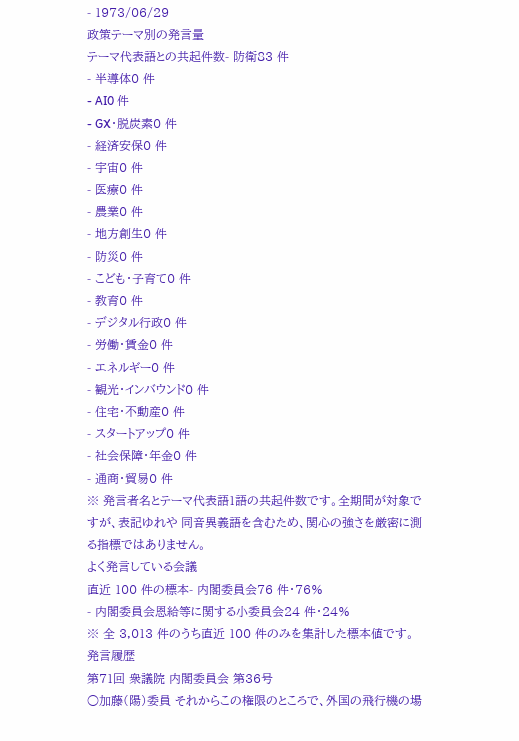- 1973/06/29
政策テーマ別の発言量
テーマ代表語との共起件数- 防衛83 件
- 半導体0 件
- AI0 件
- GX・脱炭素0 件
- 経済安保0 件
- 宇宙0 件
- 医療0 件
- 農業0 件
- 地方創生0 件
- 防災0 件
- こども・子育て0 件
- 教育0 件
- デジタル行政0 件
- 労働・賃金0 件
- エネルギー0 件
- 観光・インバウンド0 件
- 住宅・不動産0 件
- スタートアップ0 件
- 社会保障・年金0 件
- 通商・貿易0 件
※ 発言者名とテーマ代表語1語の共起件数です。全期間が対象ですが、表記ゆれや 同音異義語を含むため、関心の強さを厳密に測る指標ではありません。
よく発言している会議
直近 100 件の標本- 内閣委員会76 件・76%
- 内閣委員会恩給等に関する小委員会24 件・24%
※ 全 3,013 件のうち直近 100 件のみを集計した標本値です。
発言履歴
第71回 衆議院 内閣委員会 第36号
○加藤(陽)委員 それからこの権限のところで、外国の飛行機の場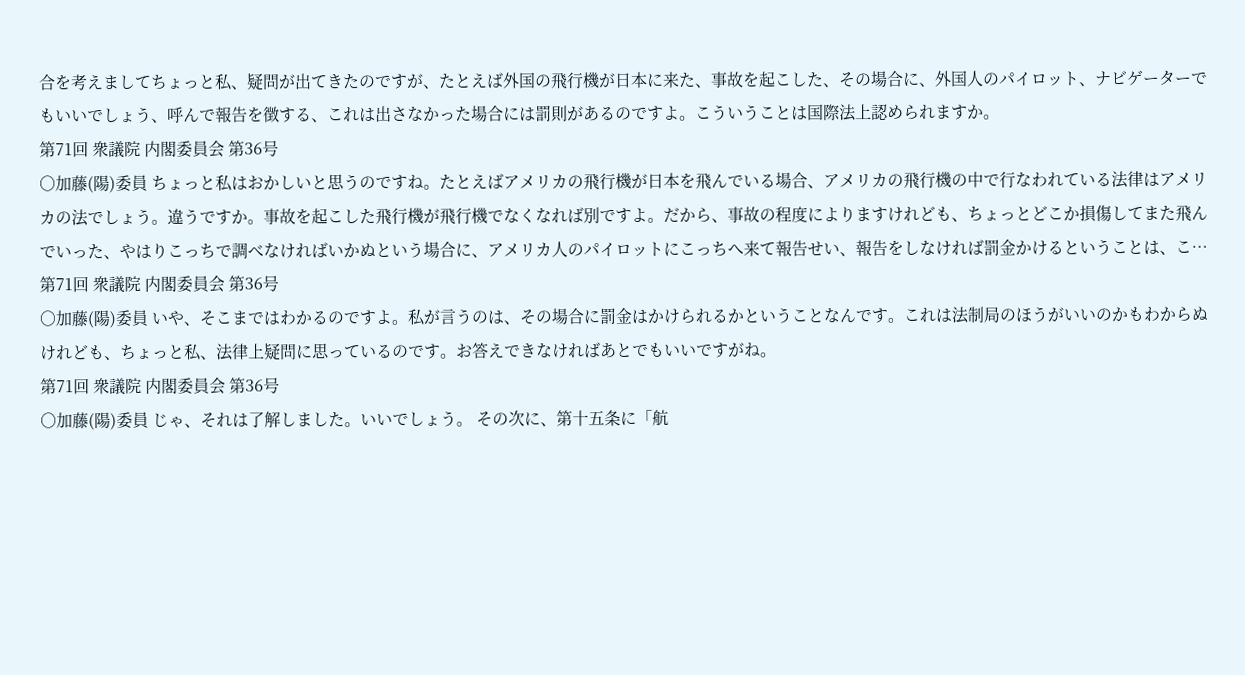合を考えましてちょっと私、疑問が出てきたのですが、たとえば外国の飛行機が日本に来た、事故を起こした、その場合に、外国人のパイロット、ナビゲーターでもいいでしょう、呼んで報告を徴する、これは出さなかった場合には罰則があるのですよ。こういうことは国際法上認められますか。
第71回 衆議院 内閣委員会 第36号
○加藤(陽)委員 ちょっと私はおかしいと思うのですね。たとえばアメリカの飛行機が日本を飛んでいる場合、アメリカの飛行機の中で行なわれている法律はアメリカの法でしょう。違うですか。事故を起こした飛行機が飛行機でなくなれば別ですよ。だから、事故の程度によりますけれども、ちょっとどこか損傷してまた飛んでいった、やはりこっちで調べなければいかぬという場合に、アメリカ人のパイロットにこっちへ来て報告せい、報告をしなければ罰金かけるということは、こ…
第71回 衆議院 内閣委員会 第36号
○加藤(陽)委員 いや、そこまではわかるのですよ。私が言うのは、その場合に罰金はかけられるかということなんです。これは法制局のほうがいいのかもわからぬけれども、ちょっと私、法律上疑問に思っているのです。お答えできなければあとでもいいですがね。
第71回 衆議院 内閣委員会 第36号
○加藤(陽)委員 じゃ、それは了解しました。いいでしょう。 その次に、第十五条に「航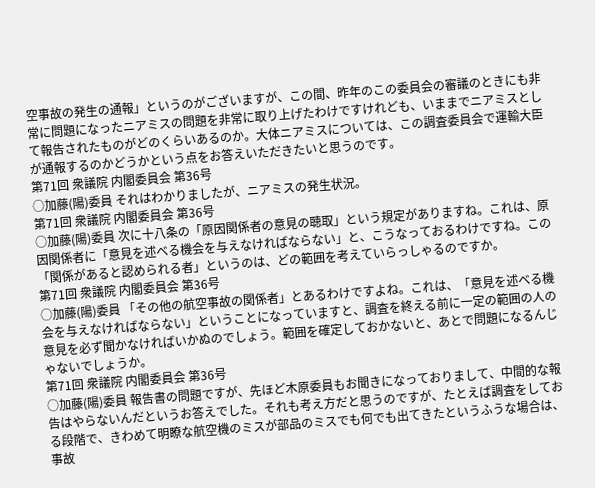空事故の発生の通報」というのがございますが、この間、昨年のこの委員会の審議のときにも非常に問題になったニアミスの問題を非常に取り上げたわけですけれども、いままでニアミスとして報告されたものがどのくらいあるのか。大体ニアミスについては、この調査委員会で運輸大臣が通報するのかどうかという点をお答えいただきたいと思うのです。
第71回 衆議院 内閣委員会 第36号
○加藤(陽)委員 それはわかりましたが、ニアミスの発生状況。
第71回 衆議院 内閣委員会 第36号
○加藤(陽)委員 次に十八条の「原因関係者の意見の聴取」という規定がありますね。これは、原因関係者に「意見を述べる機会を与えなければならない」と、こうなっておるわけですね。この「関係があると認められる者」というのは、どの範囲を考えていらっしゃるのですか。
第71回 衆議院 内閣委員会 第36号
○加藤(陽)委員 「その他の航空事故の関係者」とあるわけですよね。これは、「意見を述べる機会を与えなければならない」ということになっていますと、調査を終える前に一定の範囲の人の意見を必ず聞かなければいかぬのでしょう。範囲を確定しておかないと、あとで問題になるんじゃないでしょうか。
第71回 衆議院 内閣委員会 第36号
○加藤(陽)委員 報告書の問題ですが、先ほど木原委員もお聞きになっておりまして、中間的な報告はやらないんだというお答えでした。それも考え方だと思うのですが、たとえば調査をしておる段階で、きわめて明瞭な航空機のミスが部品のミスでも何でも出てきたというふうな場合は、事故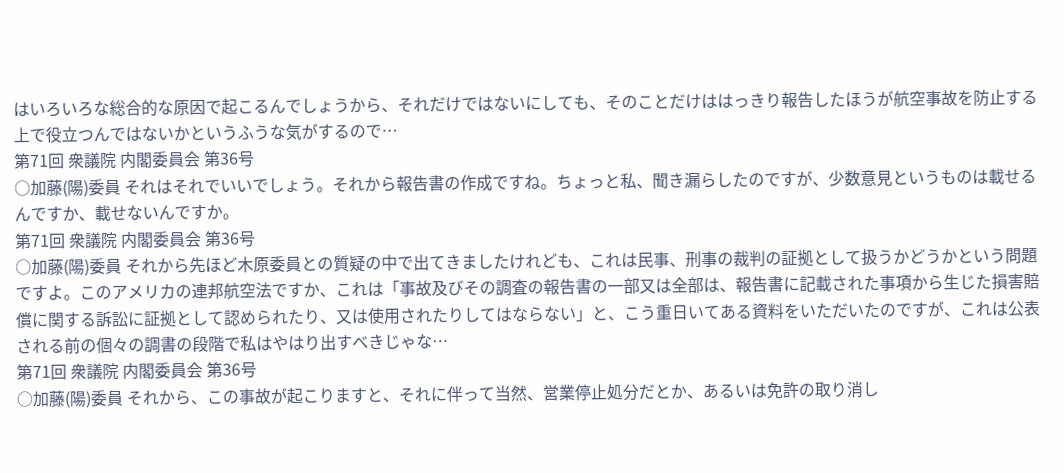はいろいろな総合的な原因で起こるんでしょうから、それだけではないにしても、そのことだけははっきり報告したほうが航空事故を防止する上で役立つんではないかというふうな気がするので…
第71回 衆議院 内閣委員会 第36号
○加藤(陽)委員 それはそれでいいでしょう。それから報告書の作成ですね。ちょっと私、聞き漏らしたのですが、少数意見というものは載せるんですか、載せないんですか。
第71回 衆議院 内閣委員会 第36号
○加藤(陽)委員 それから先ほど木原委員との質疑の中で出てきましたけれども、これは民事、刑事の裁判の証拠として扱うかどうかという問題ですよ。このアメリカの連邦航空法ですか、これは「事故及びその調査の報告書の一部又は全部は、報告書に記載された事項から生じた損害賠償に関する訴訟に証拠として認められたり、又は使用されたりしてはならない」と、こう重日いてある資料をいただいたのですが、これは公表される前の個々の調書の段階で私はやはり出すべきじゃな…
第71回 衆議院 内閣委員会 第36号
○加藤(陽)委員 それから、この事故が起こりますと、それに伴って当然、営業停止処分だとか、あるいは免許の取り消し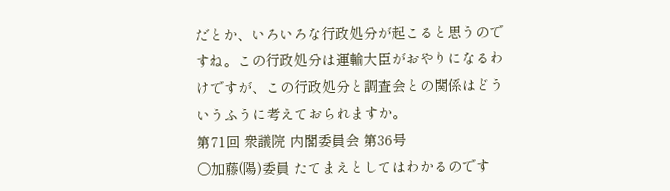だとか、いろいろな行政処分が起こると思うのですね。この行政処分は運輸大臣がおやりになるわけですが、この行政処分と調査会との関係はどういうふうに考えておられますか。
第71回 衆議院 内閣委員会 第36号
○加藤(陽)委員 たてまえとしてはわかるのです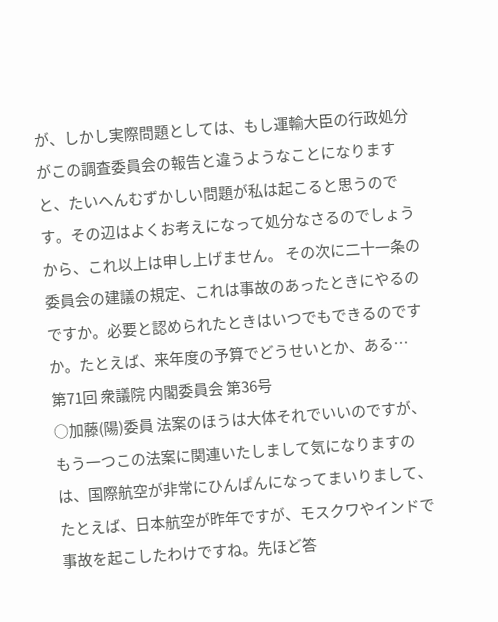が、しかし実際問題としては、もし運輸大臣の行政処分がこの調査委員会の報告と違うようなことになりますと、たいへんむずかしい問題が私は起こると思うのです。その辺はよくお考えになって処分なさるのでしょうから、これ以上は申し上げません。 その次に二十一条の委員会の建議の規定、これは事故のあったときにやるのですか。必要と認められたときはいつでもできるのですか。たとえば、来年度の予算でどうせいとか、ある…
第71回 衆議院 内閣委員会 第36号
○加藤(陽)委員 法案のほうは大体それでいいのですが、もう一つこの法案に関連いたしまして気になりますのは、国際航空が非常にひんぱんになってまいりまして、たとえば、日本航空が昨年ですが、モスクワやインドで事故を起こしたわけですね。先ほど答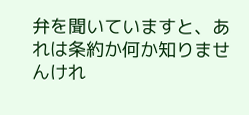弁を聞いていますと、あれは条約か何か知りませんけれ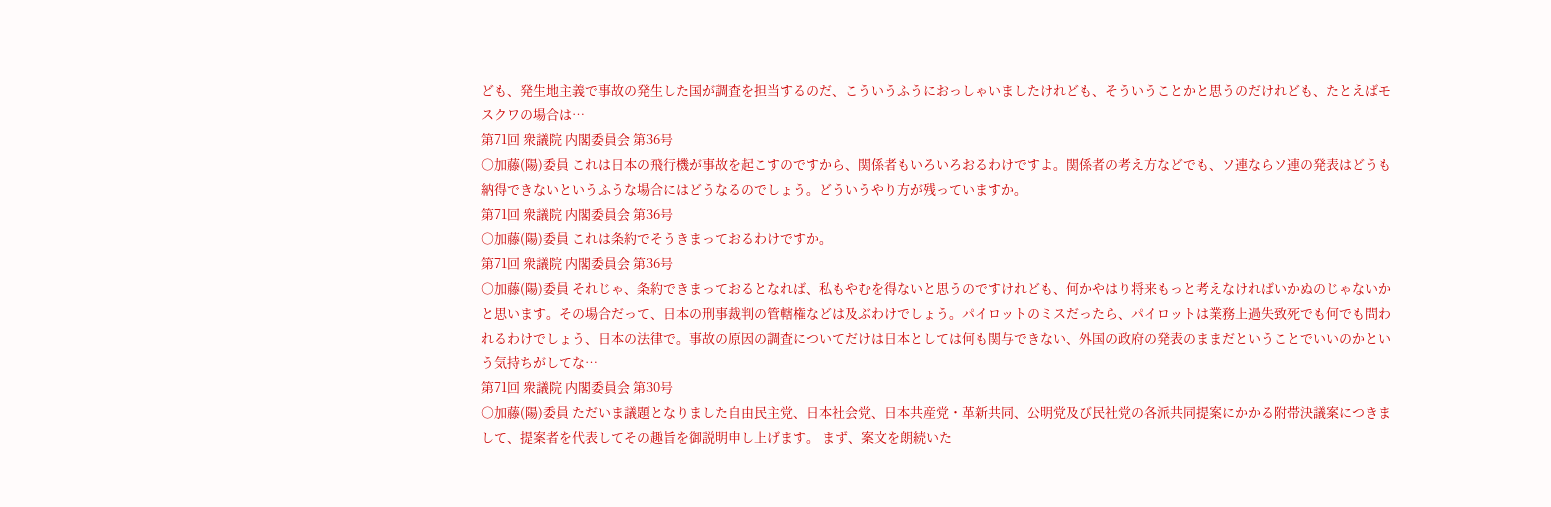ども、発生地主義で事故の発生した国が調査を担当するのだ、こういうふうにおっしゃいましたけれども、そういうことかと思うのだけれども、たとえばモスクワの場合は…
第71回 衆議院 内閣委員会 第36号
○加藤(陽)委員 これは日本の飛行機が事故を起こすのですから、関係者もいろいろおるわけですよ。関係者の考え方などでも、ソ連ならソ連の発表はどうも納得できないというふうな場合にはどうなるのでしょう。どういうやり方が残っていますか。
第71回 衆議院 内閣委員会 第36号
○加藤(陽)委員 これは条約でそうきまっておるわけですか。
第71回 衆議院 内閣委員会 第36号
○加藤(陽)委員 それじゃ、条約できまっておるとなれば、私もやむを得ないと思うのですけれども、何かやはり将来もっと考えなければいかぬのじゃないかと思います。その場合だって、日本の刑事裁判の管轄権などは及ぶわけでしょう。パイロットのミスだったら、パイロットは業務上過失致死でも何でも問われるわけでしょう、日本の法律で。事故の原因の調査についてだけは日本としては何も関与できない、外国の政府の発表のままだということでいいのかという気持ちがしてな…
第71回 衆議院 内閣委員会 第30号
○加藤(陽)委員 ただいま議題となりました自由民主党、日本社会党、日本共産党・革新共同、公明党及び民社党の各派共同提案にかかる附帯決議案につきまして、提案者を代表してその趣旨を御説明申し上げます。 まず、案文を朗続いた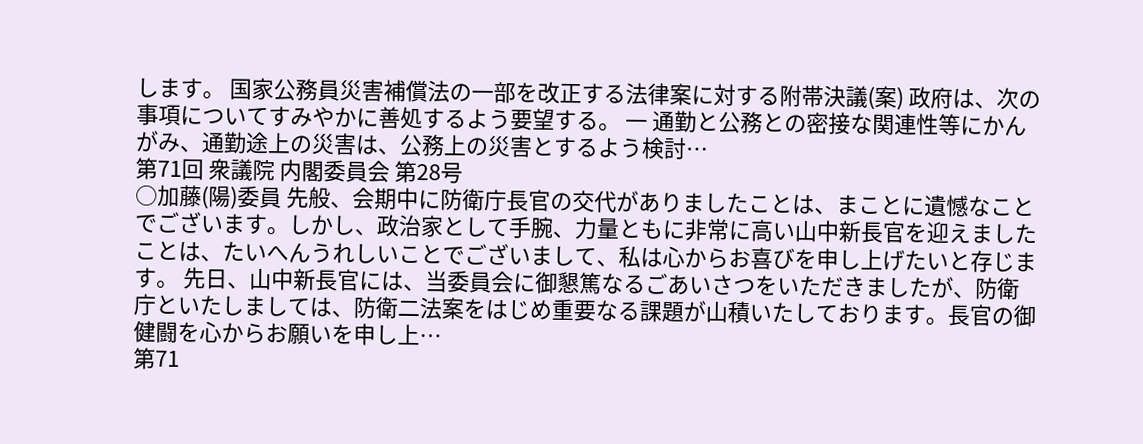します。 国家公務員災害補償法の一部を改正する法律案に対する附帯決議(案) 政府は、次の事項についてすみやかに善処するよう要望する。 一 通勤と公務との密接な関連性等にかんがみ、通勤途上の災害は、公務上の災害とするよう検討…
第71回 衆議院 内閣委員会 第28号
○加藤(陽)委員 先般、会期中に防衛庁長官の交代がありましたことは、まことに遺憾なことでございます。しかし、政治家として手腕、力量ともに非常に高い山中新長官を迎えましたことは、たいへんうれしいことでございまして、私は心からお喜びを申し上げたいと存じます。 先日、山中新長官には、当委員会に御懇篤なるごあいさつをいただきましたが、防衛庁といたしましては、防衛二法案をはじめ重要なる課題が山積いたしております。長官の御健闘を心からお願いを申し上…
第71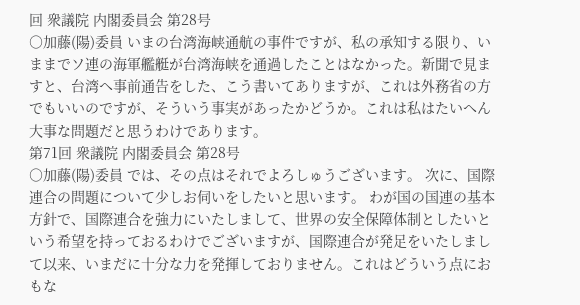回 衆議院 内閣委員会 第28号
○加藤(陽)委員 いまの台湾海峡通航の事件ですが、私の承知する限り、いままでソ連の海軍艦艇が台湾海峡を通過したことはなかった。新聞で見ますと、台湾へ事前通告をした、こう書いてありますが、これは外務省の方でもいいのですが、そういう事実があったかどうか。これは私はたいへん大事な問題だと思うわけであります。
第71回 衆議院 内閣委員会 第28号
○加藤(陽)委員 では、その点はそれでよろしゅうございます。 次に、国際連合の問題について少しお伺いをしたいと思います。 わが国の国連の基本方針で、国際連合を強力にいたしまして、世界の安全保障体制としたいという希望を持っておるわけでございますが、国際連合が発足をいたしまして以来、いまだに十分な力を発揮しておりません。これはどういう点におもな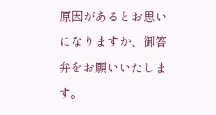原因があるとお思いになりますか、御答弁をお願いいたします。